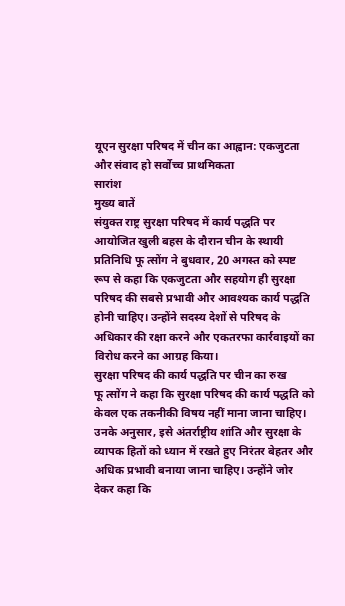यूएन सुरक्षा परिषद में चीन का आह्वान: एकजुटता और संवाद हो सर्वोच्च प्राथमिकता
सारांश
मुख्य बातें
संयुक्त राष्ट्र सुरक्षा परिषद में कार्य पद्धति पर आयोजित खुली बहस के दौरान चीन के स्थायी प्रतिनिधि फू त्सोंग ने बुधवार, 20 अगस्त को स्पष्ट रूप से कहा कि एकजुटता और सहयोग ही सुरक्षा परिषद की सबसे प्रभावी और आवश्यक कार्य पद्धति होनी चाहिए। उन्होंने सदस्य देशों से परिषद के अधिकार की रक्षा करने और एकतरफा कार्रवाइयों का विरोध करने का आग्रह किया।
सुरक्षा परिषद की कार्य पद्धति पर चीन का रुख
फू त्सोंग ने कहा कि सुरक्षा परिषद की कार्य पद्धति को केवल एक तकनीकी विषय नहीं माना जाना चाहिए। उनके अनुसार, इसे अंतर्राष्ट्रीय शांति और सुरक्षा के व्यापक हितों को ध्यान में रखते हुए निरंतर बेहतर और अधिक प्रभावी बनाया जाना चाहिए। उन्होंने जोर देकर कहा कि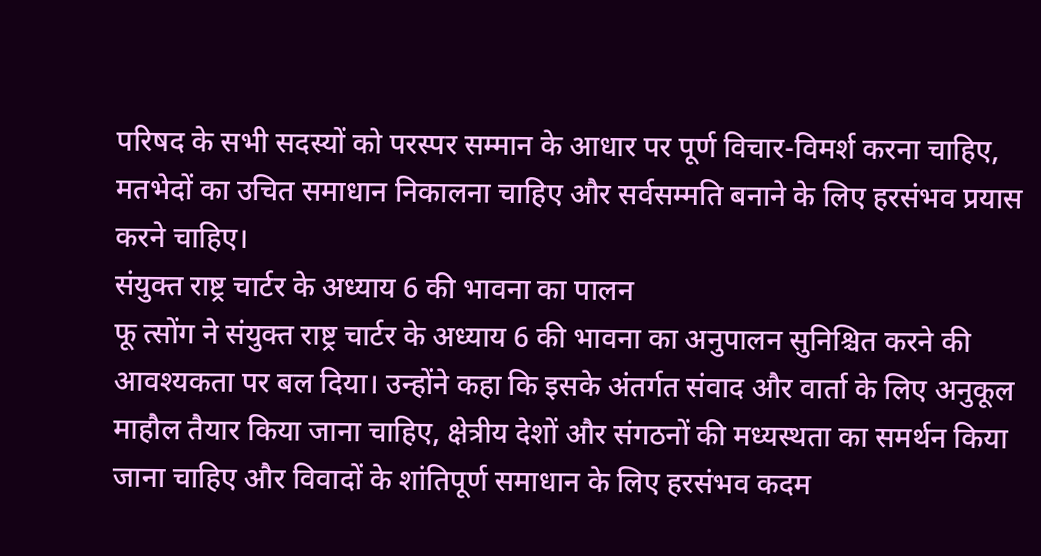परिषद के सभी सदस्यों को परस्पर सम्मान के आधार पर पूर्ण विचार-विमर्श करना चाहिए, मतभेदों का उचित समाधान निकालना चाहिए और सर्वसम्मति बनाने के लिए हरसंभव प्रयास करने चाहिए।
संयुक्त राष्ट्र चार्टर के अध्याय 6 की भावना का पालन
फू त्सोंग ने संयुक्त राष्ट्र चार्टर के अध्याय 6 की भावना का अनुपालन सुनिश्चित करने की आवश्यकता पर बल दिया। उन्होंने कहा कि इसके अंतर्गत संवाद और वार्ता के लिए अनुकूल माहौल तैयार किया जाना चाहिए, क्षेत्रीय देशों और संगठनों की मध्यस्थता का समर्थन किया जाना चाहिए और विवादों के शांतिपूर्ण समाधान के लिए हरसंभव कदम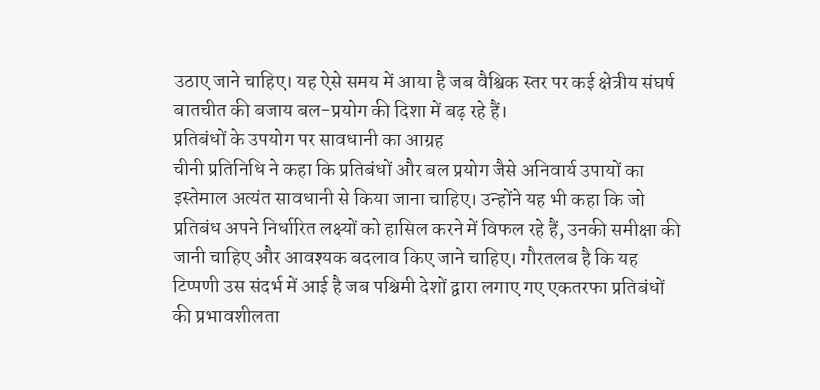उठाए जाने चाहिए। यह ऐसे समय में आया है जब वैश्विक स्तर पर कई क्षेत्रीय संघर्ष बातचीत की बजाय बल-प्रयोग की दिशा में बढ़ रहे हैं।
प्रतिबंधों के उपयोग पर सावधानी का आग्रह
चीनी प्रतिनिधि ने कहा कि प्रतिबंधों और बल प्रयोग जैसे अनिवार्य उपायों का इस्तेमाल अत्यंत सावधानी से किया जाना चाहिए। उन्होंने यह भी कहा कि जो प्रतिबंध अपने निर्धारित लक्ष्यों को हासिल करने में विफल रहे हैं, उनकी समीक्षा की जानी चाहिए और आवश्यक बदलाव किए जाने चाहिए। गौरतलब है कि यह टिप्पणी उस संदर्भ में आई है जब पश्चिमी देशों द्वारा लगाए गए एकतरफा प्रतिबंधों की प्रभावशीलता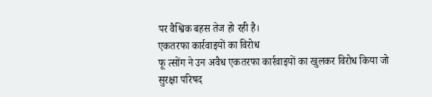पर वैश्विक बहस तेज हो रही है।
एकतरफा कार्रवाइयों का विरोध
फू त्सोंग ने उन अवैध एकतरफा कार्रवाइयों का खुलकर विरोध किया जो सुरक्षा परिषद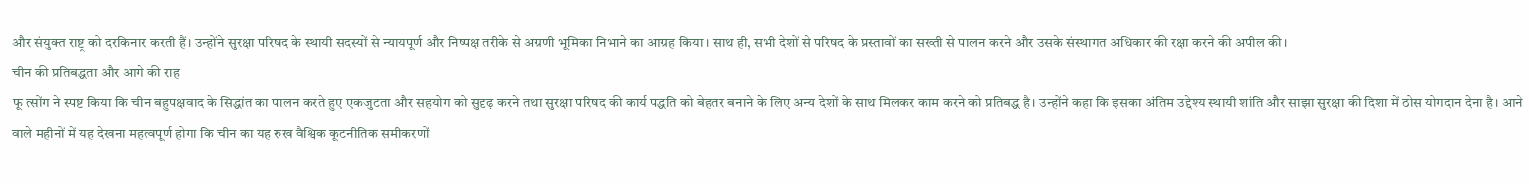और संयुक्त राष्ट्र को दरकिनार करती हैं। उन्होंने सुरक्षा परिषद के स्थायी सदस्यों से न्यायपूर्ण और निष्पक्ष तरीके से अग्रणी भूमिका निभाने का आग्रह किया। साथ ही, सभी देशों से परिषद के प्रस्तावों का सख्ती से पालन करने और उसके संस्थागत अधिकार की रक्षा करने की अपील की।
चीन की प्रतिबद्धता और आगे की राह
फू त्सोंग ने स्पष्ट किया कि चीन बहुपक्षवाद के सिद्धांत का पालन करते हुए एकजुटता और सहयोग को सुदृढ़ करने तथा सुरक्षा परिषद की कार्य पद्धति को बेहतर बनाने के लिए अन्य देशों के साथ मिलकर काम करने को प्रतिबद्ध है। उन्होंने कहा कि इसका अंतिम उद्देश्य स्थायी शांति और साझा सुरक्षा की दिशा में ठोस योगदान देना है। आने वाले महीनों में यह देखना महत्वपूर्ण होगा कि चीन का यह रुख वैश्विक कूटनीतिक समीकरणों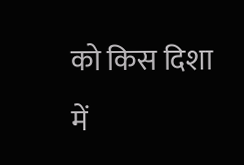को किस दिशा में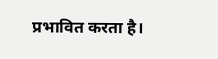प्रभावित करता है।